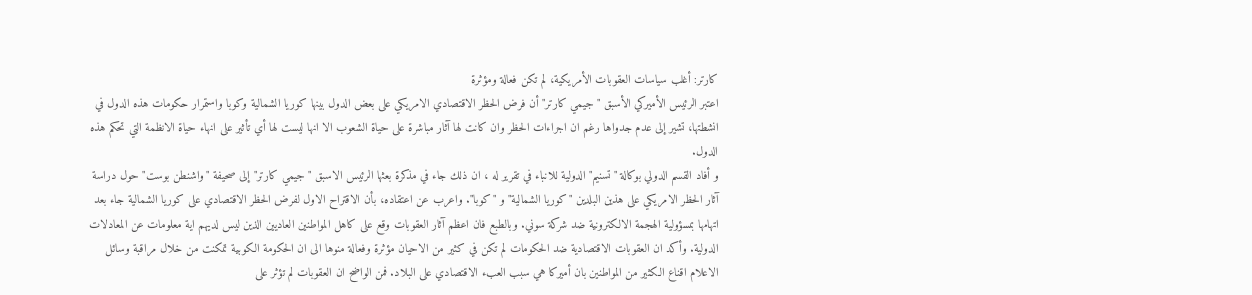كارتر: أغلب سياسات العقوبات الأمريكية، لم تكن فعالة ومؤثرة
اعتبر الرئيس الأميركي الأسبق "جيمي كارتر" أن فرض الحظر الاقتصادي الامريكي على بعض الدول بينها كوريا الشمالية وكوبا واستمرار حكومات هذه الدول في انشطتها، تشير إلى عدم جدواها رغم ان اجراءات الحظر وان كانت لها آثار مباشرة على حياة الشعوب الا انها ليست لها أي تأثير على انهاء حياة الانظمة التي تحكم هذه الدول.
و أفاد القسم الدولي بوكالة "تسنيم" الدولية للانباء في تقرير له ، ان ذلك جاء في مذكرة بعثها الرئيس الاسبق "جيمي كارتر" إلى صحيفة "واشنطن بوست" حول دراسة آثار الحظر الامريكي على هذين البلدين "كوريا الشمالية"و "كوبا". واعرب عن اعتقاده، بأن الاقتراح الاول لفرض الحظر الاقتصادي على كوريا الشمالية جاء بعد اتهامها بمسؤولية الهجمة الالكترونية ضد شركة سوني. وبالطبع فان اعظم آثار العقوبات وقع على كاهل المواطنين العاديين الذين ليس لديهم اية معلومات عن المعادلات الدولية. وأكد ان العقوبات الاقتصادية ضد الحكومات لم تكن في كثير من الاحيان مؤثرة وفعالة منوها الى ان الحكومة الكوبية تمكنت من خلال مراقبة وسائل الاعلام اقناع الكثير من المواطنين بان أميركا هي سبب العبء الاقتصادي على البلاد. فمن الواضح ان العقوبات لم تؤثر على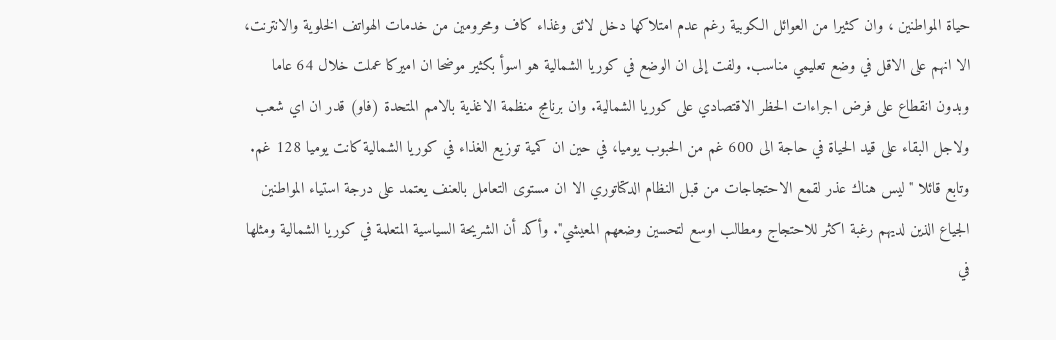حياة المواطنين ، وان كثيرا من العوائل الكوبية رغم عدم امتلاكها دخل لائق وغذاء كاف ومحرومين من خدمات الهواتف الخلوية والانترنت، الا انهم على الاقل في وضع تعليمي مناسب. ولفت إلى ان الوضع في كوريا الشمالية هو اسوأ بكثير موضحا ان اميركا عملت خلال 64 عاما وبدون انقطاع على فرض اجراءات الحظر الاقتصادي على كوريا الشمالية. وان برنامج منظمة الاغذية بالامم المتحدة (فاو) قدر ان اي شعب ولاجل البقاء على قيد الحياة في حاجة الى 600 غم من الحبوب يوميا، في حين ان كمية توزيع الغذاء في كوريا الشمالية كانت يوميا 128 غم. وتابع قائلا " ليس هناك عذر لقمع الاحتجاجات من قبل النظام الدكتاتوري الا ان مستوى التعامل بالعنف يعتمد على درجة استياء المواطنين الجياع الذين لديهم رغبة اكثر للاحتجاج ومطالب اوسع لتحسين وضعهم المعيشي". وأكد أن الشريحة السياسية المتعلمة في كوريا الشمالية ومثلها في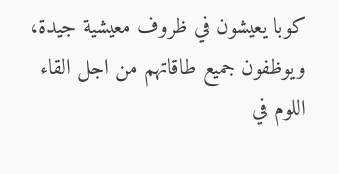كوبا يعيشون في ظروف معيشية جيدة، ويوظفون جميع طاقاتهم من اجل القاء اللوم في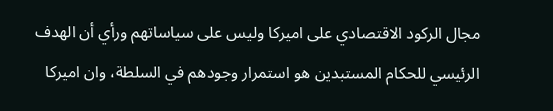مجال الركود الاقتصادي على اميركا وليس على سياساتهم ورأي أن الهدف الرئيسي للحكام المستبدين هو استمرار وجودهم في السلطة، وان اميركا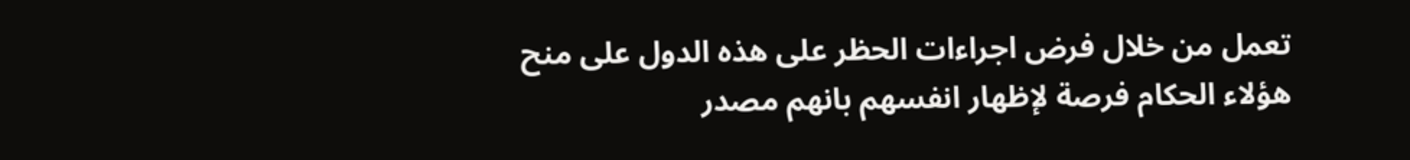تعمل من خلال فرض اجراءات الحظر على هذه الدول على منح هؤلاء الحكام فرصة لإظهار انفسهم بانهم مصدر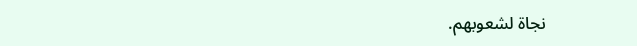نجاة لشعوبهم.